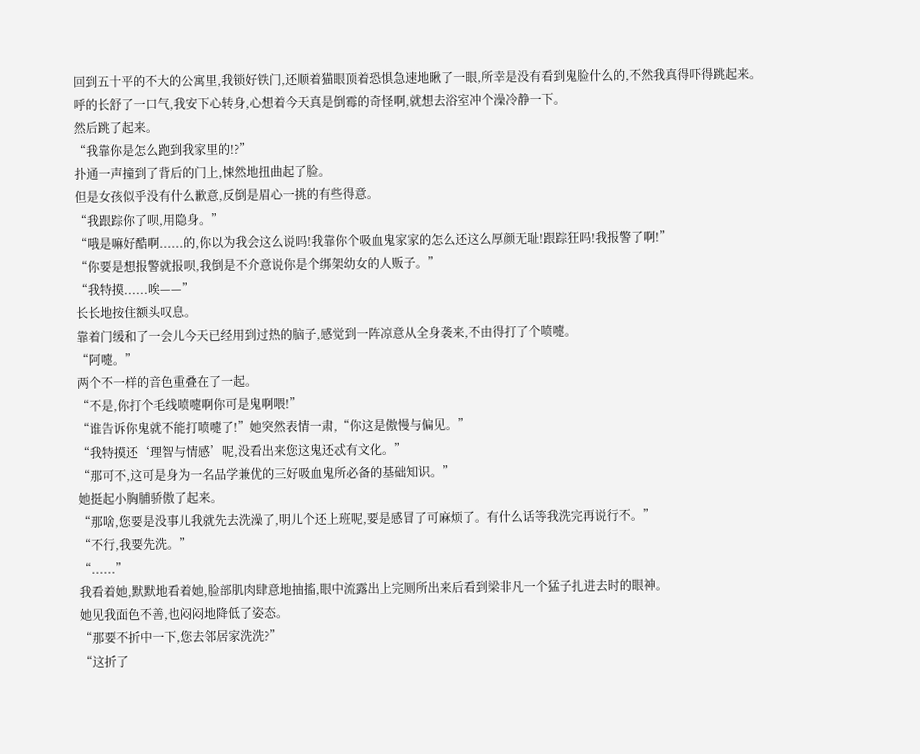回到五十平的不大的公寓里,我锁好铁门,还顺着猫眼顶着恐惧急速地瞅了一眼,所幸是没有看到鬼脸什么的,不然我真得吓得跳起来。
呼的长舒了一口气,我安下心转身,心想着今天真是倒霉的奇怪啊,就想去浴室冲个澡冷静一下。
然后跳了起来。
“我靠你是怎么跑到我家里的!?”
扑通一声撞到了背后的门上,悚然地扭曲起了脸。
但是女孩似乎没有什么歉意,反倒是眉心一挑的有些得意。
“我跟踪你了呗,用隐身。”
“哦是嘛好酷啊......的,你以为我会这么说吗!我靠你个吸血鬼家家的怎么还这么厚颜无耻!跟踪狂吗!我报警了啊!”
“你要是想报警就报呗,我倒是不介意说你是个绑架幼女的人贩子。”
“我特摸......唉——”
长长地按住额头叹息。
靠着门缓和了一会儿今天已经用到过热的脑子,感觉到一阵凉意从全身袭来,不由得打了个喷嚏。
“阿嚏。”
两个不一样的音色重叠在了一起。
“不是,你打个毛线喷嚏啊你可是鬼啊喂!”
“谁告诉你鬼就不能打喷嚏了!”她突然表情一肃,“你这是傲慢与偏见。”
“我特摸还‘理智与情感’呢,没看出来您这鬼还忒有文化。”
“那可不,这可是身为一名品学兼优的三好吸血鬼所必备的基础知识。”
她挺起小胸脯骄傲了起来。
“那啥,您要是没事儿我就先去洗澡了,明儿个还上班呢,要是感冒了可麻烦了。有什么话等我洗完再说行不。”
“不行,我要先洗。”
“......”
我看着她,默默地看着她,脸部肌肉肆意地抽搐,眼中流露出上完厕所出来后看到梁非凡一个猛子扎进去时的眼神。
她见我面色不善,也闷闷地降低了姿态。
“那要不折中一下,您去邻居家洗洗?”
“这折了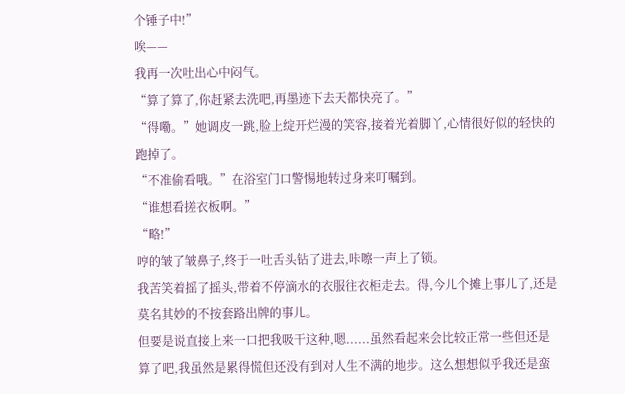个锤子中!”
唉——
我再一次吐出心中闷气。
“算了算了,你赶紧去洗吧,再墨迹下去天都快亮了。”
“得嘞。”她调皮一跳,脸上绽开烂漫的笑容,接着光着脚丫,心情很好似的轻快的跑掉了。
“不准偷看哦。”在浴室门口警惕地转过身来叮嘱到。
“谁想看搓衣板啊。”
“略!”
哼的皱了皱鼻子,终于一吐舌头钻了进去,咔嚓一声上了锁。
我苦笑着摇了摇头,带着不停滴水的衣服往衣柜走去。得,今儿个摊上事儿了,还是莫名其妙的不按套路出牌的事儿。
但要是说直接上来一口把我吸干这种,嗯......虽然看起来会比较正常一些但还是算了吧,我虽然是累得慌但还没有到对人生不满的地步。这么想想似乎我还是蛮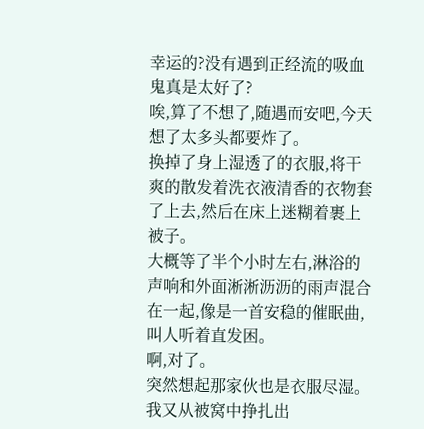幸运的?没有遇到正经流的吸血鬼真是太好了?
唉,算了不想了,随遇而安吧,今天想了太多头都要炸了。
换掉了身上湿透了的衣服,将干爽的散发着洗衣液清香的衣物套了上去,然后在床上迷糊着裹上被子。
大概等了半个小时左右,淋浴的声响和外面淅淅沥沥的雨声混合在一起,像是一首安稳的催眠曲,叫人听着直发困。
啊,对了。
突然想起那家伙也是衣服尽湿。我又从被窝中挣扎出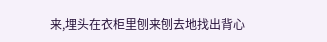来,埋头在衣柜里刨来刨去地找出背心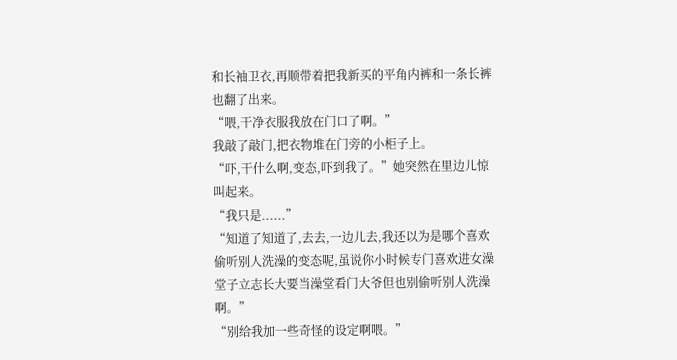和长袖卫衣,再顺带着把我新买的平角内裤和一条长裤也翻了出来。
“喂,干净衣服我放在门口了啊。”
我敲了敲门,把衣物堆在门旁的小柜子上。
“吓,干什么啊,变态,吓到我了。”她突然在里边儿惊叫起来。
“我只是......”
“知道了知道了,去去,一边儿去,我还以为是哪个喜欢偷听别人洗澡的变态呢,虽说你小时候专门喜欢进女澡堂子立志长大要当澡堂看门大爷但也别偷听别人洗澡啊。”
“别给我加一些奇怪的设定啊喂。”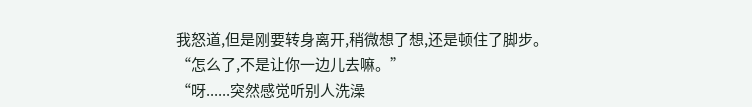我怒道,但是刚要转身离开,稍微想了想,还是顿住了脚步。
“怎么了,不是让你一边儿去嘛。”
“呀......突然感觉听别人洗澡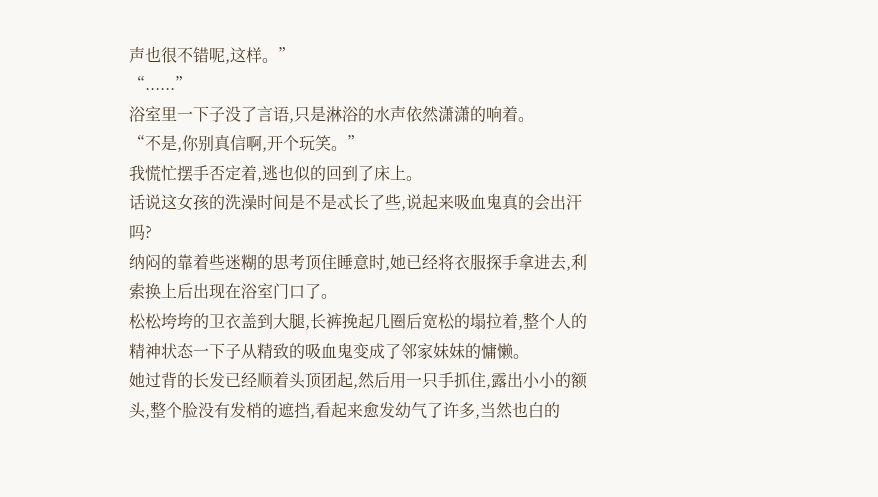声也很不错呢,这样。”
“......”
浴室里一下子没了言语,只是淋浴的水声依然潇潇的响着。
“不是,你别真信啊,开个玩笑。”
我慌忙摆手否定着,逃也似的回到了床上。
话说这女孩的洗澡时间是不是忒长了些,说起来吸血鬼真的会出汗吗?
纳闷的靠着些迷糊的思考顶住睡意时,她已经将衣服探手拿进去,利索换上后出现在浴室门口了。
松松垮垮的卫衣盖到大腿,长裤挽起几圈后宽松的塌拉着,整个人的精神状态一下子从精致的吸血鬼变成了邻家妹妹的慵懒。
她过背的长发已经顺着头顶团起,然后用一只手抓住,露出小小的额头,整个脸没有发梢的遮挡,看起来愈发幼气了许多,当然也白的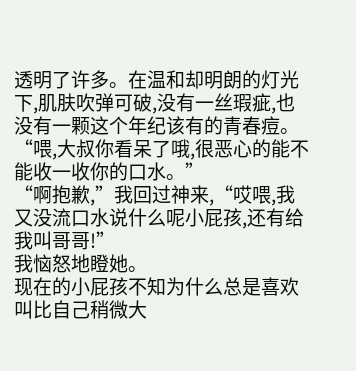透明了许多。在温和却明朗的灯光下,肌肤吹弹可破,没有一丝瑕疵,也没有一颗这个年纪该有的青春痘。
“喂,大叔你看呆了哦,很恶心的能不能收一收你的口水。”
“啊抱歉,”我回过神来,“哎喂,我又没流口水说什么呢小屁孩,还有给我叫哥哥!”
我恼怒地瞪她。
现在的小屁孩不知为什么总是喜欢叫比自己稍微大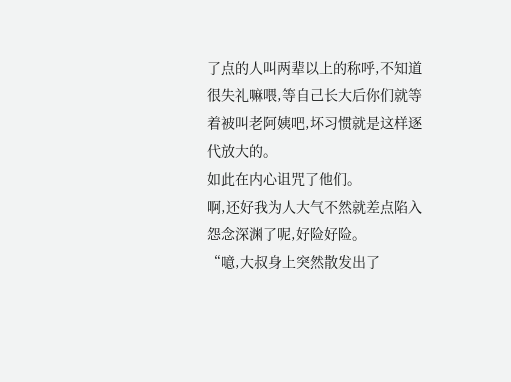了点的人叫两辈以上的称呼,不知道很失礼嘛喂,等自己长大后你们就等着被叫老阿姨吧,坏习惯就是这样逐代放大的。
如此在内心诅咒了他们。
啊,还好我为人大气不然就差点陷入怨念深渊了呢,好险好险。
“噫,大叔身上突然散发出了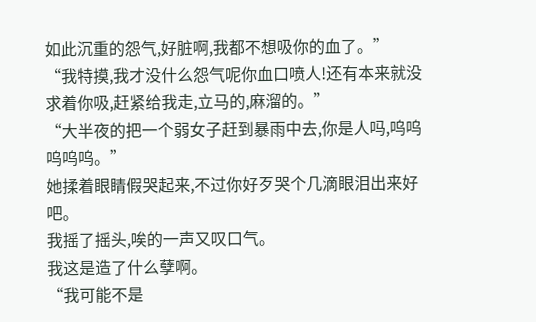如此沉重的怨气,好脏啊,我都不想吸你的血了。”
“我特摸,我才没什么怨气呢你血口喷人!还有本来就没求着你吸,赶紧给我走,立马的,麻溜的。”
“大半夜的把一个弱女子赶到暴雨中去,你是人吗,呜呜呜呜呜。”
她揉着眼睛假哭起来,不过你好歹哭个几滴眼泪出来好吧。
我摇了摇头,唉的一声又叹口气。
我这是造了什么孽啊。
“我可能不是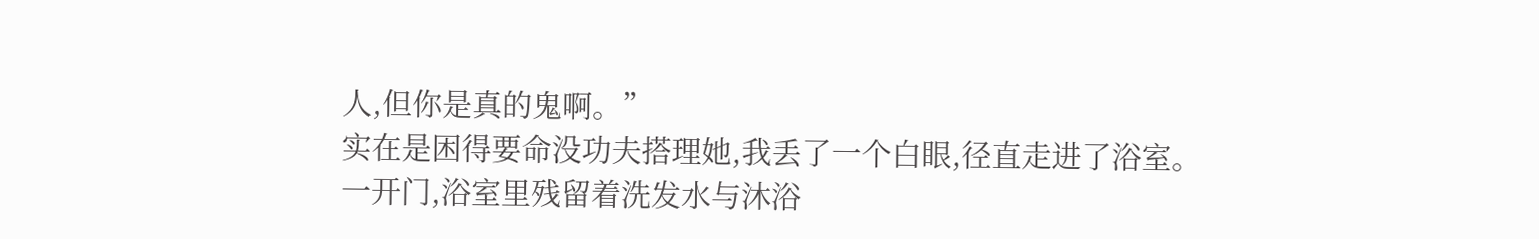人,但你是真的鬼啊。”
实在是困得要命没功夫搭理她,我丢了一个白眼,径直走进了浴室。
一开门,浴室里残留着洗发水与沐浴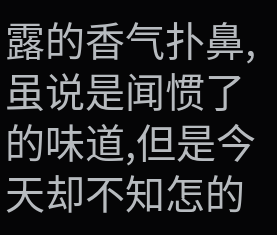露的香气扑鼻,虽说是闻惯了的味道,但是今天却不知怎的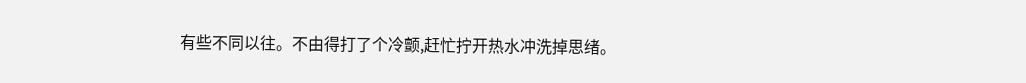有些不同以往。不由得打了个冷颤,赶忙拧开热水冲洗掉思绪。